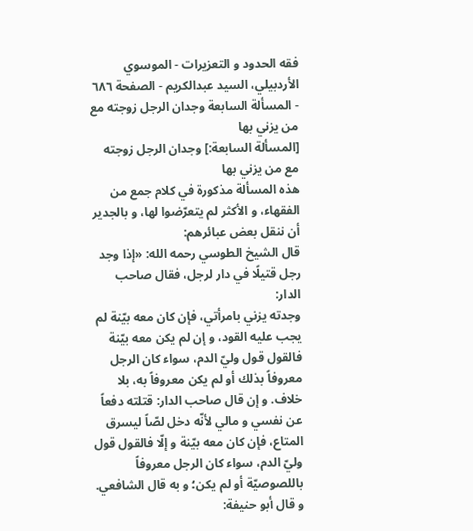فقه الحدود و التعزيرات - الموسوي الأردبيلي، السيد عبدالكريم - الصفحة ٦٨٦ - المسألة السابعة وجدان الرجل زوجته مع من يزني بها
[المسألة السابعة:] وجدان الرجل زوجته مع من يزني بها
هذه المسألة مذكورة في كلام جمع من الفقهاء، و الأكثر لم يتعرّضوا لها، و بالجدير أن ننقل بعض عبائرهم:
قال الشيخ الطوسي رحمه الله: «إذا وجد رجل قتيلًا في دار لرجل، فقال صاحب الدار:
وجدته يزني بامرأتي، فإن كان معه بيّنة لم يجب عليه القود، و إن لم يكن معه بيّنة فالقول قول وليّ الدم، سواء كان الرجل معروفاً بذلك أو لم يكن معروفاً به، بلا خلاف. و إن قال صاحب الدار: قتلته دفعاً عن نفسي و مالي لأنّه دخل لصّاً ليسرق المتاع، فإن كان معه بيّنة و إلّا فالقول قول وليّ الدم، سواء كان الرجل معروفاً باللصوصيّة أو لم يكن؛ و به قال الشافعي. و قال أبو حنيفة: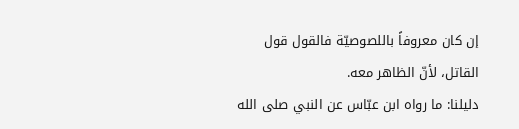إن كان معروفاً باللصوصيّة فالقول قول القاتل، لأنّ الظاهر معه.
دليلنا: ما رواه ابن عبّاس عن النبي صلى الله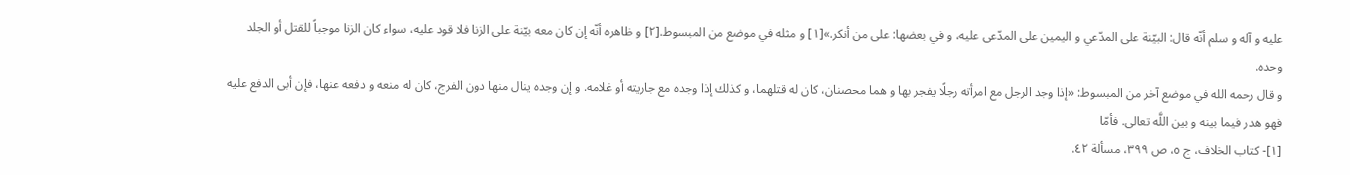عليه و آله و سلم أنّه قال: البيّنة على المدّعي و اليمين على المدّعى عليه، و في بعضها: على من أنكر.»[١] و مثله في موضع من المبسوط.[٢] و ظاهره أنّه إن كان معه بيّنة على الزنا فلا قود عليه، سواء كان الزنا موجباً للقتل أو الجلد وحده.
و قال رحمه الله في موضع آخر من المبسوط: «إذا وجد الرجل مع امرأته رجلًا يفجر بها و هما محصنان، كان له قتلهما، و كذلك إذا وجده مع جاريته أو غلامه. و إن وجده ينال منها دون الفرج، كان له منعه و دفعه عنها، فإن أبى الدفع عليه فهو هدر فيما بينه و بين اللَّه تعالى. فأمّا
[١]- كتاب الخلاف، ج ٥، ص ٣٩٩، مسألة ٤٢.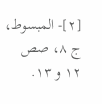[٢]- المبسوط، ج ٨، صص ١٢ و ١٣.